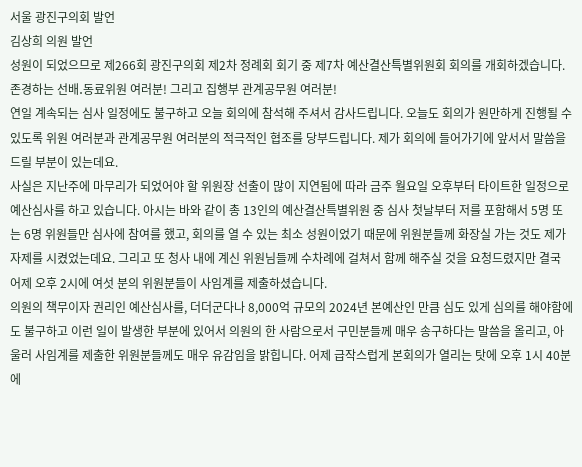서울 광진구의회 발언
김상희 의원 발언
성원이 되었으므로 제266회 광진구의회 제2차 정례회 회기 중 제7차 예산결산특별위원회 회의를 개회하겠습니다. 존경하는 선배․동료위원 여러분! 그리고 집행부 관계공무원 여러분!
연일 계속되는 심사 일정에도 불구하고 오늘 회의에 참석해 주셔서 감사드립니다. 오늘도 회의가 원만하게 진행될 수 있도록 위원 여러분과 관계공무원 여러분의 적극적인 협조를 당부드립니다. 제가 회의에 들어가기에 앞서서 말씀을 드릴 부분이 있는데요.
사실은 지난주에 마무리가 되었어야 할 위원장 선출이 많이 지연됨에 따라 금주 월요일 오후부터 타이트한 일정으로 예산심사를 하고 있습니다. 아시는 바와 같이 총 13인의 예산결산특별위원 중 심사 첫날부터 저를 포함해서 5명 또는 6명 위원들만 심사에 참여를 했고, 회의를 열 수 있는 최소 성원이었기 때문에 위원분들께 화장실 가는 것도 제가 자제를 시켰었는데요. 그리고 또 청사 내에 계신 위원님들께 수차례에 걸쳐서 함께 해주실 것을 요청드렸지만 결국 어제 오후 2시에 여섯 분의 위원분들이 사임계를 제출하셨습니다.
의원의 책무이자 권리인 예산심사를, 더더군다나 8,000억 규모의 2024년 본예산인 만큼 심도 있게 심의를 해야함에도 불구하고 이런 일이 발생한 부분에 있어서 의원의 한 사람으로서 구민분들께 매우 송구하다는 말씀을 올리고, 아울러 사임계를 제출한 위원분들께도 매우 유감임을 밝힙니다. 어제 급작스럽게 본회의가 열리는 탓에 오후 1시 40분에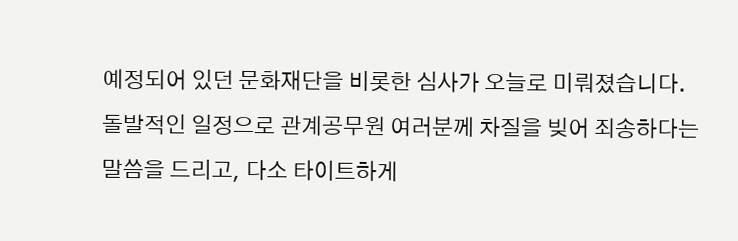예정되어 있던 문화재단을 비롯한 심사가 오늘로 미뤄졌습니다. 돌발적인 일정으로 관계공무원 여러분께 차질을 빚어 죄송하다는 말씀을 드리고, 다소 타이트하게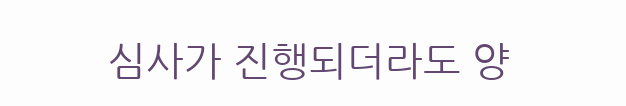심사가 진행되더라도 양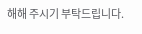해해 주시기 부탁드립니다.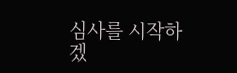심사를 시작하겠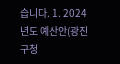습니다. 1. 2024년도 예산안(광진구청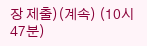장 제출)(계속) (10시47분)